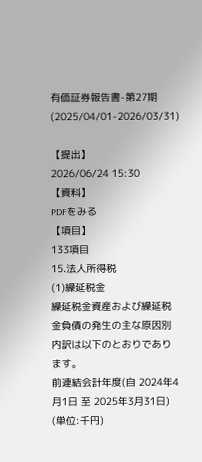有価証券報告書-第27期(2025/04/01-2026/03/31)

【提出】
2026/06/24 15:30
【資料】
PDFをみる
【項目】
133項目
15.法人所得税
(1)繰延税金
繰延税金資産および繰延税金負債の発生の主な原因別内訳は以下のとおりであります。
前連結会計年度(自 2024年4月1日 至 2025年3月31日)
(単位:千円)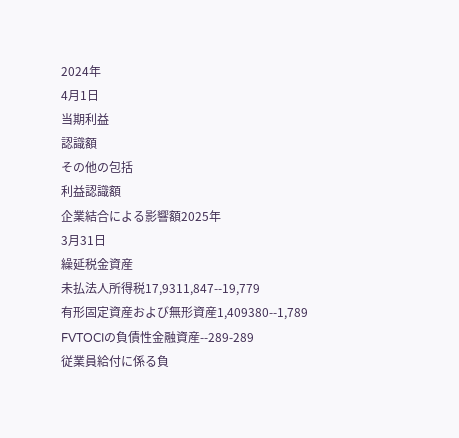2024年
4月1日
当期利益
認識額
その他の包括
利益認識額
企業結合による影響額2025年
3月31日
繰延税金資産
未払法人所得税17,9311,847--19,779
有形固定資産および無形資産1,409380--1,789
FVTOCIの負債性金融資産--289-289
従業員給付に係る負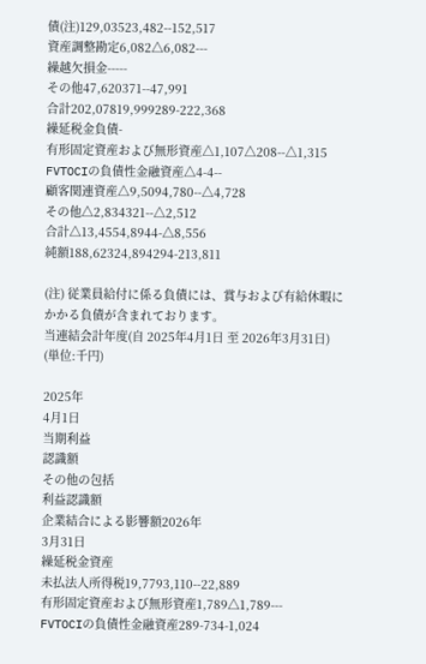債(注)129,03523,482--152,517
資産調整勘定6,082△6,082---
繰越欠損金-----
その他47,620371--47,991
合計202,07819,999289-222,368
繰延税金負債-
有形固定資産および無形資産△1,107△208--△1,315
FVTOCIの負債性金融資産△4-4--
顧客関連資産△9,5094,780--△4,728
その他△2,834321--△2,512
合計△13,4554,8944-△8,556
純額188,62324,894294-213,811

(注) 従業員給付に係る負債には、賞与および有給休暇にかかる負債が含まれております。
当連結会計年度(自 2025年4月1日 至 2026年3月31日)
(単位:千円)

2025年
4月1日
当期利益
認識額
その他の包括
利益認識額
企業結合による影響額2026年
3月31日
繰延税金資産
未払法人所得税19,7793,110--22,889
有形固定資産および無形資産1,789△1,789---
FVTOCIの負債性金融資産289-734-1,024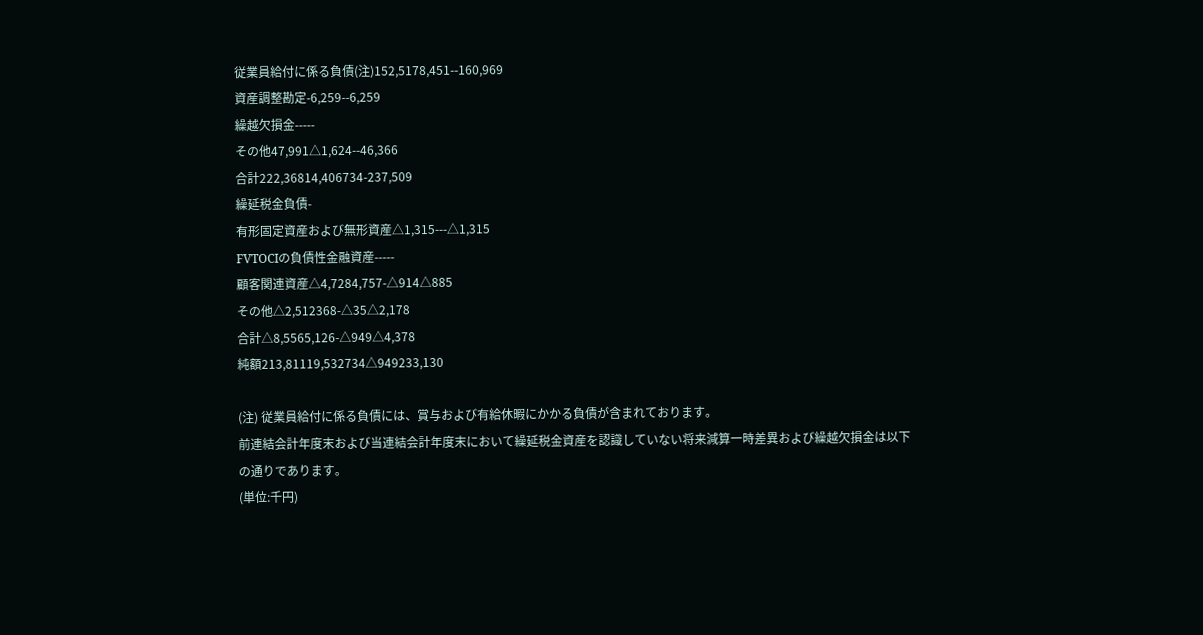従業員給付に係る負債(注)152,5178,451--160,969
資産調整勘定-6,259--6,259
繰越欠損金-----
その他47,991△1,624--46,366
合計222,36814,406734-237,509
繰延税金負債-
有形固定資産および無形資産△1,315---△1,315
FVTOCIの負債性金融資産-----
顧客関連資産△4,7284,757-△914△885
その他△2,512368-△35△2,178
合計△8,5565,126-△949△4,378
純額213,81119,532734△949233,130

(注) 従業員給付に係る負債には、賞与および有給休暇にかかる負債が含まれております。
前連結会計年度末および当連結会計年度末において繰延税金資産を認識していない将来減算一時差異および繰越欠損金は以下の通りであります。
(単位:千円)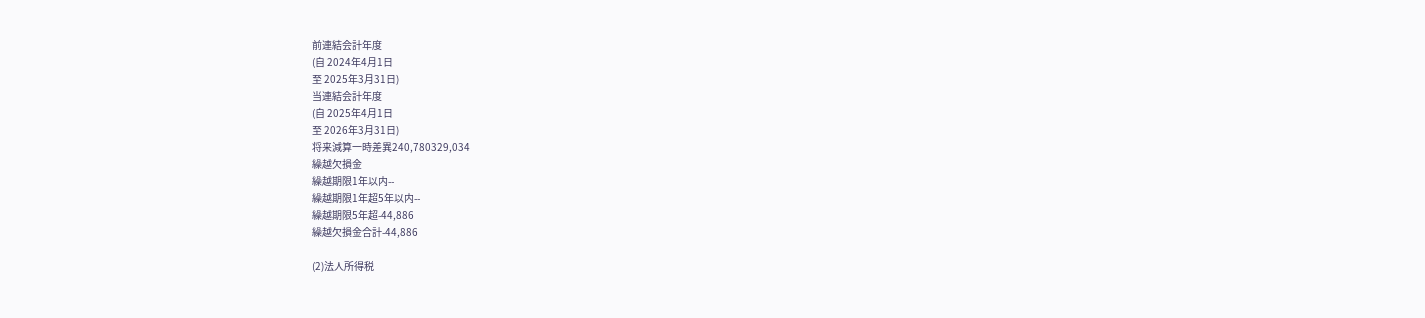前連結会計年度
(自 2024年4月1日
至 2025年3月31日)
当連結会計年度
(自 2025年4月1日
至 2026年3月31日)
将来減算一時差異240,780329,034
繰越欠損金
繰越期限1年以内--
繰越期限1年超5年以内--
繰越期限5年超-44,886
繰越欠損金合計-44,886

(2)法人所得税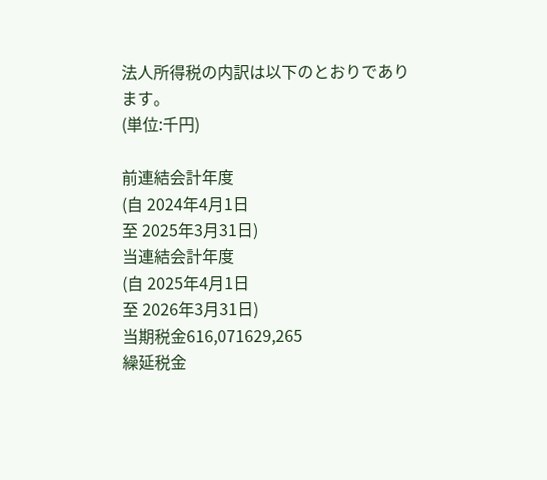法人所得税の内訳は以下のとおりであります。
(単位:千円)

前連結会計年度
(自 2024年4月1日
至 2025年3月31日)
当連結会計年度
(自 2025年4月1日
至 2026年3月31日)
当期税金616,071629,265
繰延税金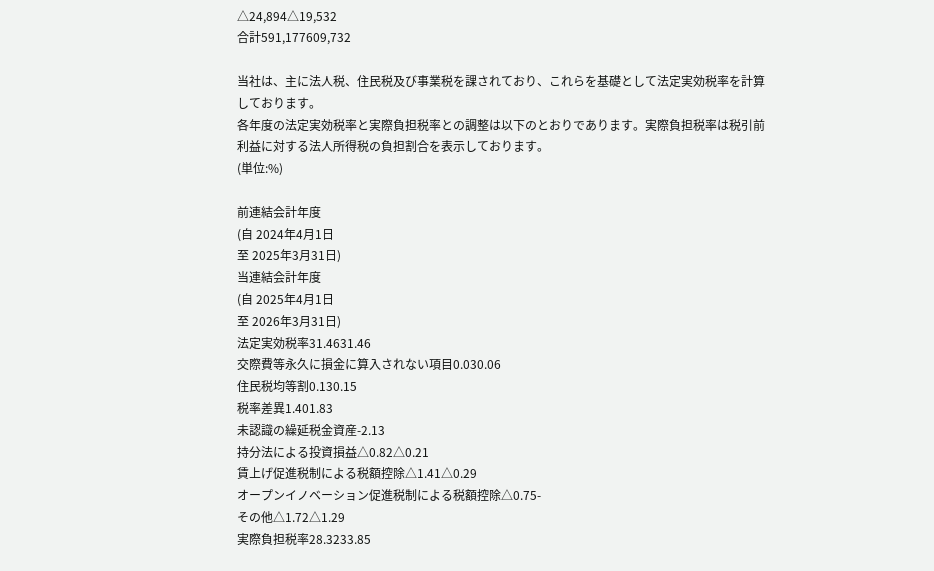△24,894△19,532
合計591,177609,732

当社は、主に法人税、住民税及び事業税を課されており、これらを基礎として法定実効税率を計算しております。
各年度の法定実効税率と実際負担税率との調整は以下のとおりであります。実際負担税率は税引前利益に対する法人所得税の負担割合を表示しております。
(単位:%)

前連結会計年度
(自 2024年4月1日
至 2025年3月31日)
当連結会計年度
(自 2025年4月1日
至 2026年3月31日)
法定実効税率31.4631.46
交際費等永久に損金に算入されない項目0.030.06
住民税均等割0.130.15
税率差異1.401.83
未認識の繰延税金資産-2.13
持分法による投資損益△0.82△0.21
賃上げ促進税制による税額控除△1.41△0.29
オープンイノベーション促進税制による税額控除△0.75-
その他△1.72△1.29
実際負担税率28.3233.85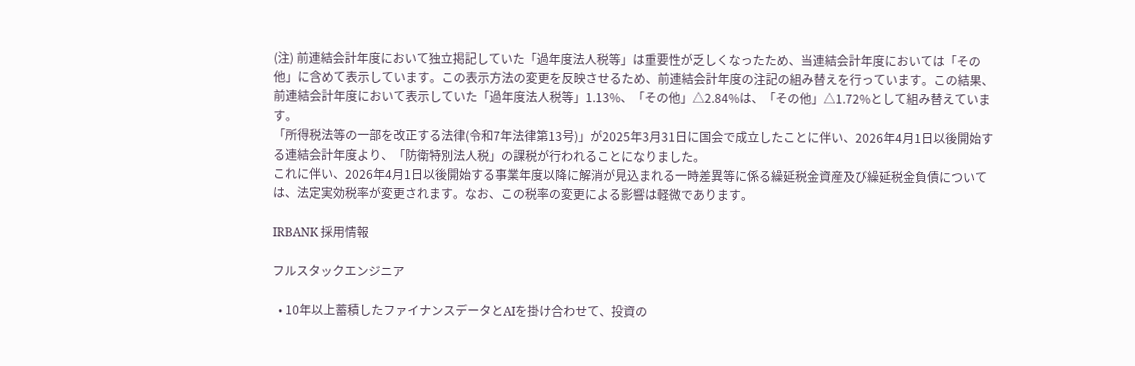(注) 前連結会計年度において独立掲記していた「過年度法人税等」は重要性が乏しくなったため、当連結会計年度においては「その他」に含めて表示しています。この表示方法の変更を反映させるため、前連結会計年度の注記の組み替えを行っています。この結果、前連結会計年度において表示していた「過年度法人税等」1.13%、「その他」△2.84%は、「その他」△1.72%として組み替えています。
「所得税法等の一部を改正する法律(令和7年法律第13号)」が2025年3月31日に国会で成立したことに伴い、2026年4月1日以後開始する連結会計年度より、「防衛特別法人税」の課税が行われることになりました。
これに伴い、2026年4月1日以後開始する事業年度以降に解消が見込まれる一時差異等に係る繰延税金資産及び繰延税金負債については、法定実効税率が変更されます。なお、この税率の変更による影響は軽微であります。

IRBANK 採用情報

フルスタックエンジニア

  • 10年以上蓄積したファイナンスデータとAIを掛け合わせて、投資の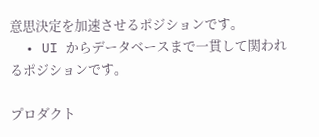意思決定を加速させるポジションです。
  • UI からデータベースまで一貫して関われるポジションです。

プロダクト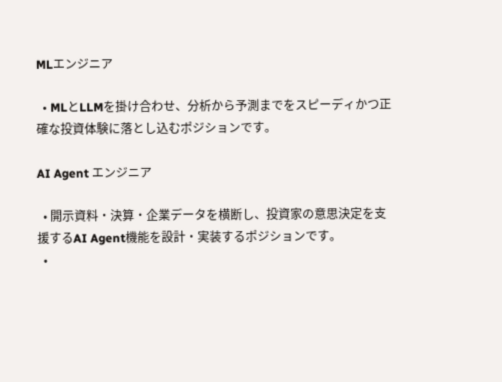MLエンジニア

  • MLとLLMを掛け合わせ、分析から予測までをスピーディかつ正確な投資体験に落とし込むポジションです。

AI Agent エンジニア

  • 開示資料・決算・企業データを横断し、投資家の意思決定を支援するAI Agent機能を設計・実装するポジションです。
  •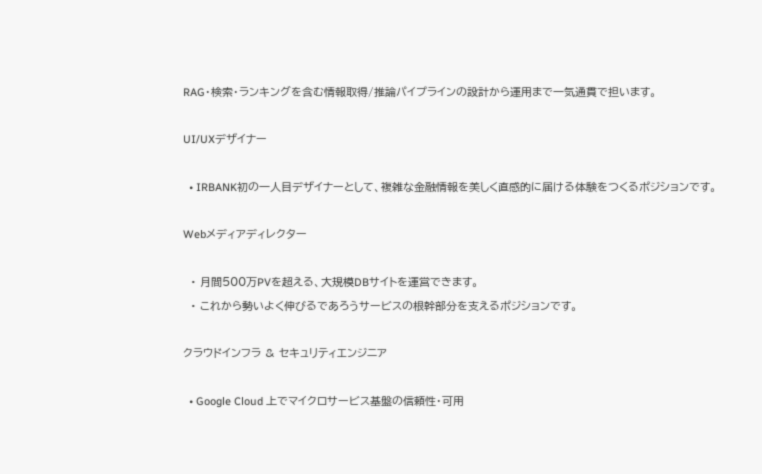RAG・検索・ランキングを含む情報取得/推論パイプラインの設計から運用まで一気通貫で担います。

UI/UXデザイナー

  • IRBANK初の一人目デザイナーとして、複雑な金融情報を美しく直感的に届ける体験をつくるポジションです。

Webメディアディレクター

  • 月間500万PVを超える、大規模DBサイトを運営できます。
  • これから勢いよく伸びるであろうサービスの根幹部分を支えるポジションです。

クラウドインフラ & セキュリティエンジニア

  • Google Cloud 上でマイクロサービス基盤の信頼性・可用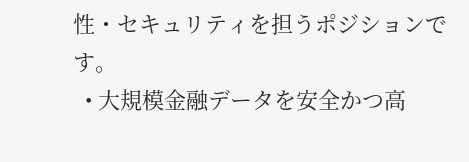性・セキュリティを担うポジションです。
  • 大規模金融データを安全かつ高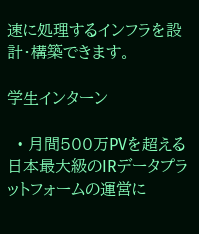速に処理するインフラを設計・構築できます。

学生インターン

  • 月間500万PVを超える日本最大級のIRデータプラットフォームの運営に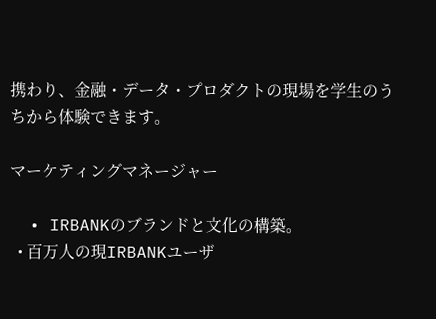携わり、金融・データ・プロダクトの現場を学生のうちから体験できます。

マーケティングマネージャー

  • IRBANKのブランドと文化の構築。
  • 百万人の現IRBANKユーザ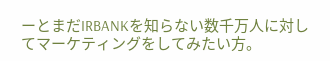ーとまだIRBANKを知らない数千万人に対してマーケティングをしてみたい方。